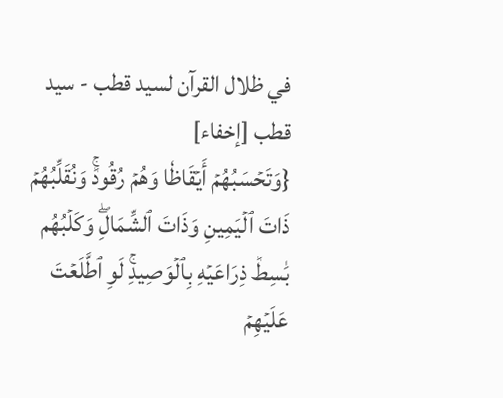في ظلال القرآن لسيد قطب - سيد قطب [إخفاء]
{وَتَحۡسَبُهُمۡ أَيۡقَاظٗا وَهُمۡ رُقُودٞۚ وَنُقَلِّبُهُمۡ ذَاتَ ٱلۡيَمِينِ وَذَاتَ ٱلشِّمَالِۖ وَكَلۡبُهُم بَٰسِطٞ ذِرَاعَيۡهِ بِٱلۡوَصِيدِۚ لَوِ ٱطَّلَعۡتَ عَلَيۡهِمۡ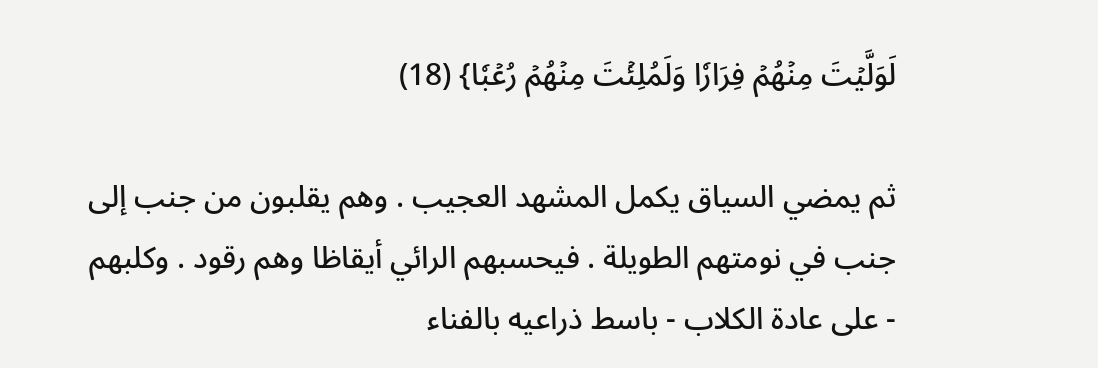لَوَلَّيۡتَ مِنۡهُمۡ فِرَارٗا وَلَمُلِئۡتَ مِنۡهُمۡ رُعۡبٗا} (18)

ثم يمضي السياق يكمل المشهد العجيب . وهم يقلبون من جنب إلى جنب في نومتهم الطويلة . فيحسبهم الرائي أيقاظا وهم رقود . وكلبهم - على عادة الكلاب - باسط ذراعيه بالفناء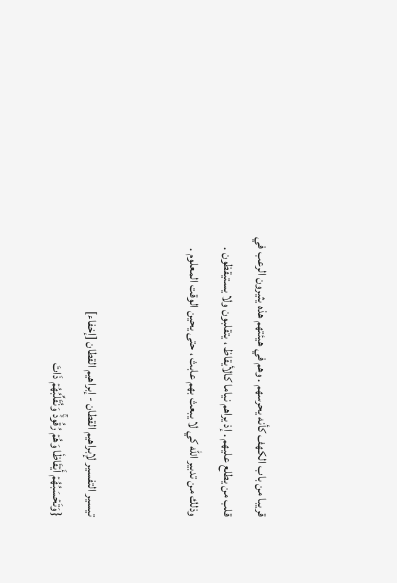قريبا من باب الكهف كأنه يحرسهم . وهم في هيئتهم هذه يثيرون الرعب في قلب من يطلع عليهم . إذ يراهم نياما كالأيقاظ ، يتقلبون ولا يستيقظون . وذلك من تدبير الله كي لا يبعث بهم عابث ، حتى يحين الوقت المعلوم .


تيسير التفسير لإبراهيم القطان - إبراهيم القطان [إخفاء]
{وَتَحۡسَبُهُمۡ أَيۡقَاظٗا وَهُمۡ رُقُودٞۚ وَنُقَلِّبُهُمۡ ذَاتَ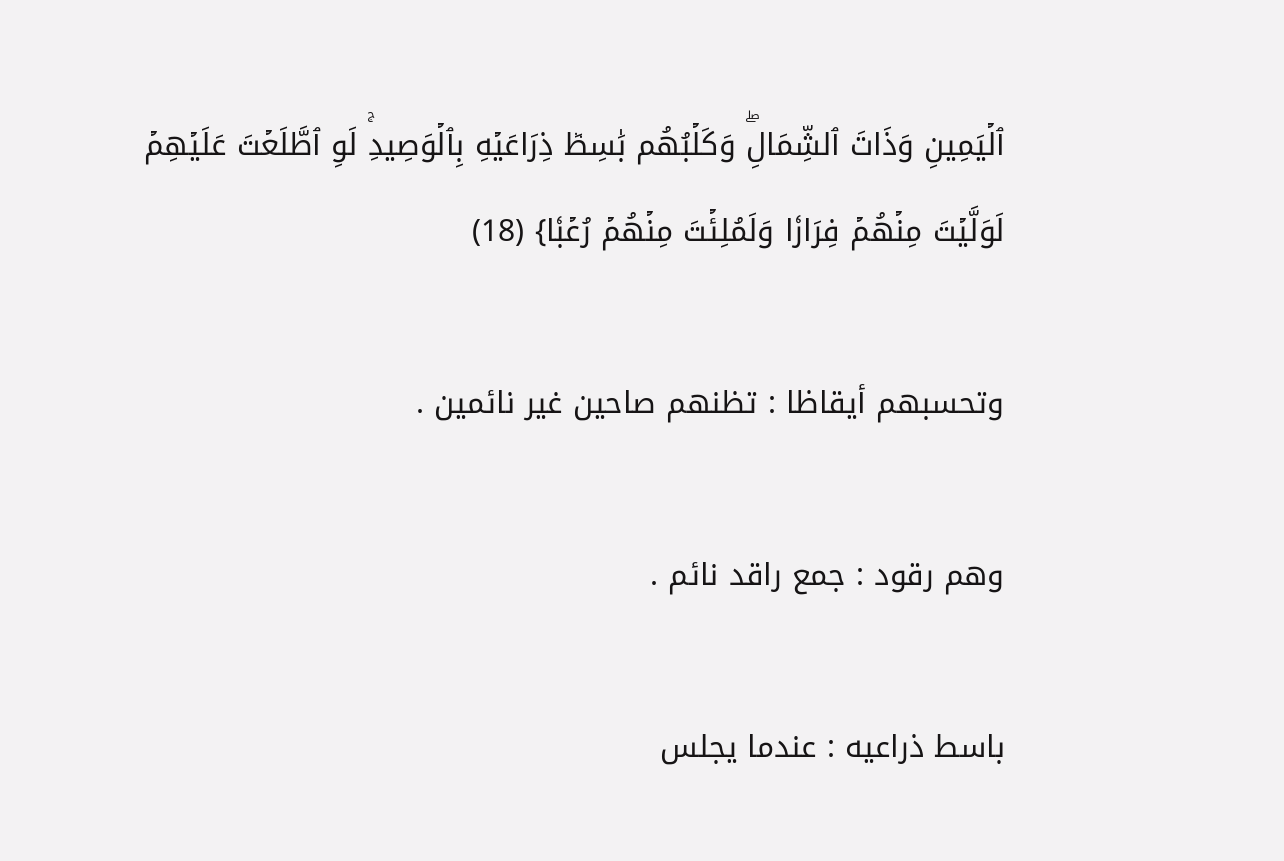ٱلۡيَمِينِ وَذَاتَ ٱلشِّمَالِۖ وَكَلۡبُهُم بَٰسِطٞ ذِرَاعَيۡهِ بِٱلۡوَصِيدِۚ لَوِ ٱطَّلَعۡتَ عَلَيۡهِمۡ لَوَلَّيۡتَ مِنۡهُمۡ فِرَارٗا وَلَمُلِئۡتَ مِنۡهُمۡ رُعۡبٗا} (18)

وتحسبهم أيقاظا : تظنهم صاحين غير نائمين .

وهم رقود : جمع راقد نائم .

باسط ذراعيه : عندما يجلس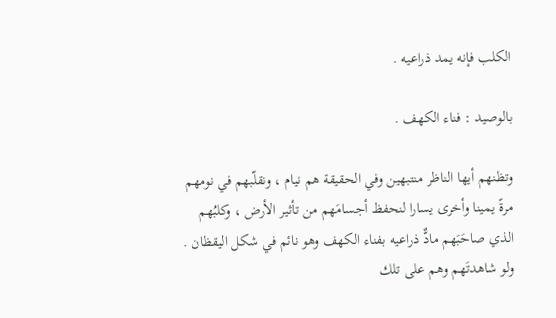الكلب فإنه يمد ذراعيه .

بالوصيد : فناء الكهف .

وتظنهم أيها الناظر منتبهين وفي الحقيقة هم نيام ، ونقلّبهم في نومهم مرةً يمينا وأخرى يسارا لنحفظ أجسامَهم من تأثير الأرض ، وكلبُهم الذي صاحَبَهم مادٌّ ذراعيه بفناء الكهف وهو نائم في شكل اليقظان . ولو شاهدتَهم وهم على تلك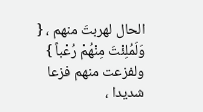الحال لهربتَ منهم ، { وَلَمُلِئْتَ مِنْهُمْ رُعْباً } ولفزعت منهم فزعا شديدا ،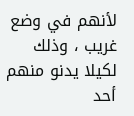لأنهم في وضع غريب ، وذلك لكيلا يدنو منهم أحد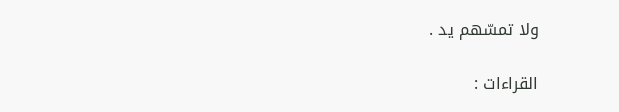ولا تمسّهم يد .

القراءات :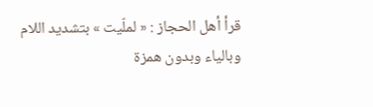قرأ أهل الحجاز : « لملّيت » بتشديد اللام وبالياء وبدون همزة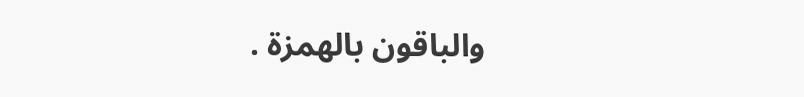والباقون بالهمزة .